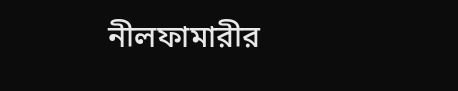নীলফামারীর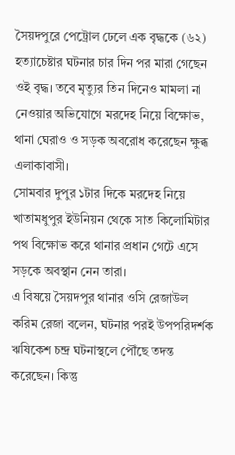সৈয়দপুরে পেট্রোল ঢেলে এক বৃদ্ধকে (৬২) হত্যাচেষ্টার ঘটনার চার দিন পর মারা গেছেন ওই বৃদ্ধ। তবে মৃত্যুর তিন দিনেও মামলা না নেওয়ার অভিযোগে মরদেহ নিয়ে বিক্ষোভ, থানা ঘেরাও ও সড়ক অবরোধ করেছেন ক্ষুব্ধ এলাকাবাসী।
সোমবার দুপুর ১টার দিকে মরদেহ নিয়ে খাতামধুপুর ইউনিয়ন থেকে সাত কিলোমিটার পথ বিক্ষোভ করে থানার প্রধান গেটে এসে সড়কে অবস্থান নেন তারা।
এ বিষয়ে সৈয়দপুর থানার ওসি রেজাউল করিম রেজা বলেন, ঘটনার পরই উপপরিদর্শক ঋষিকেশ চন্দ্র ঘটনাস্থলে পৌঁছে তদন্ত করেছেন। কিন্তু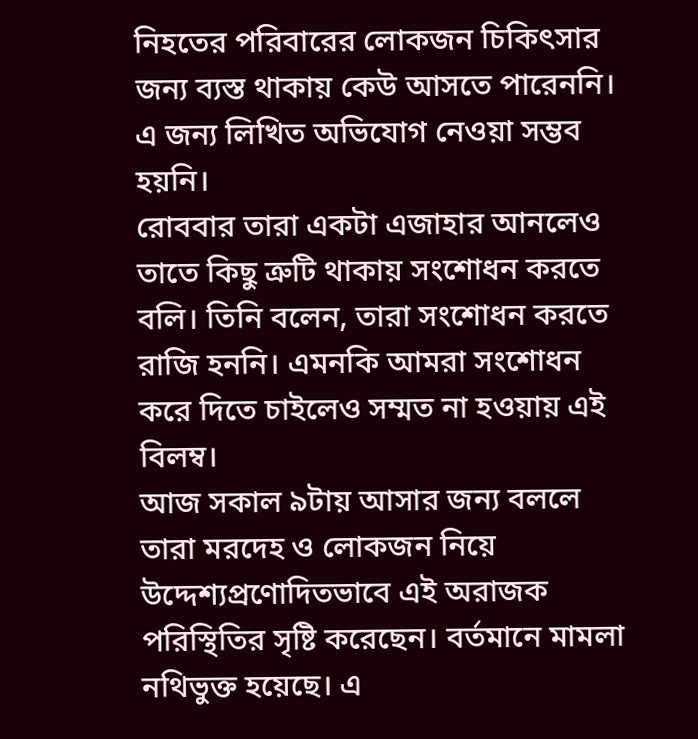নিহতের পরিবারের লোকজন চিকিৎসার জন্য ব্যস্ত থাকায় কেউ আসতে পারেননি। এ জন্য লিখিত অভিযোগ নেওয়া সম্ভব হয়নি।
রোববার তারা একটা এজাহার আনলেও তাতে কিছু ত্রুটি থাকায় সংশোধন করতে বলি। তিনি বলেন, তারা সংশোধন করতে রাজি হননি। এমনকি আমরা সংশোধন করে দিতে চাইলেও সম্মত না হওয়ায় এই বিলম্ব।
আজ সকাল ৯টায় আসার জন্য বললে তারা মরদেহ ও লোকজন নিয়ে উদ্দেশ্যপ্রণোদিতভাবে এই অরাজক পরিস্থিতির সৃষ্টি করেছেন। বর্তমানে মামলা নথিভুক্ত হয়েছে। এ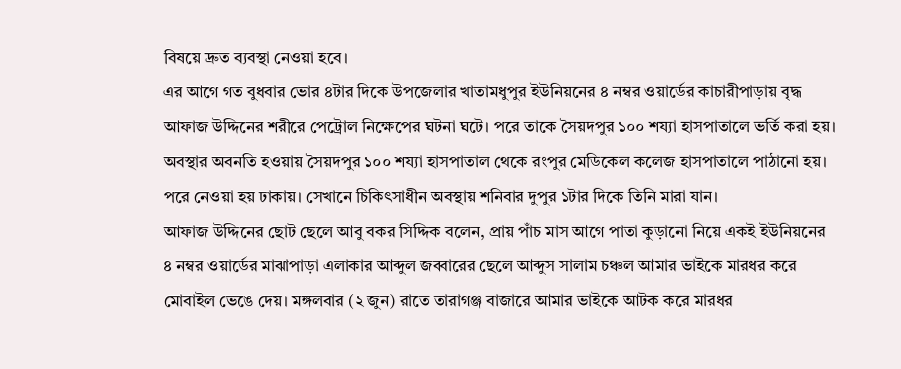বিষয়ে দ্রুত ব্যবস্থা নেওয়া হবে।
এর আগে গত বুধবার ভোর ৪টার দিকে উপজেলার খাতামধুপুর ইউনিয়নের ৪ নম্বর ওয়ার্ডের কাচারীপাড়ায় বৃদ্ধ আফাজ উদ্দিনের শরীরে পেট্রোল নিক্ষেপের ঘটনা ঘটে। পরে তাকে সৈয়দপুর ১০০ শয্যা হাসপাতালে ভর্তি করা হয়। অবস্থার অবনতি হওয়ায় সৈয়দপুর ১০০ শয্যা হাসপাতাল থেকে রংপুর মেডিকেল কলেজ হাসপাতালে পাঠানো হয়। পরে নেওয়া হয় ঢাকায়। সেখানে চিকিৎসাধীন অবস্থায় শনিবার দুপুর ১টার দিকে তিনি মারা যান।
আফাজ উদ্দিনের ছোট ছেলে আবু বকর সিদ্দিক বলেন, প্রায় পাঁচ মাস আগে পাতা কুড়ানো নিয়ে একই ইউনিয়নের ৪ নম্বর ওয়ার্ডের মাঝাপাড়া এলাকার আব্দুল জব্বারের ছেলে আব্দুস সালাম চঞ্চল আমার ভাইকে মারধর করে মোবাইল ভেঙে দেয়। মঙ্গলবার (২ জুন) রাতে তারাগঞ্জ বাজারে আমার ভাইকে আটক করে মারধর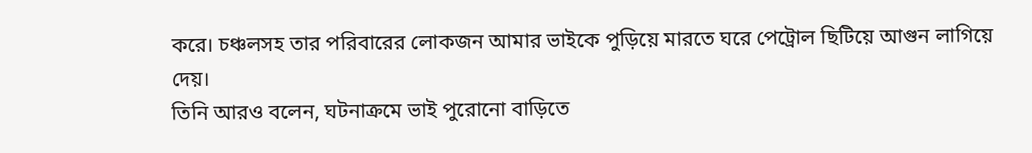করে। চঞ্চলসহ তার পরিবারের লোকজন আমার ভাইকে পুড়িয়ে মারতে ঘরে পেট্রোল ছিটিয়ে আগুন লাগিয়ে দেয়।
তিনি আরও বলেন, ঘটনাক্রমে ভাই পুরোনো বাড়িতে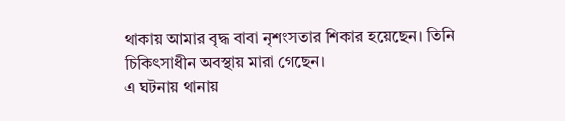থাকায় আমার বৃদ্ধ বাবা নৃশংসতার শিকার হয়েছেন। তিনি চিকিৎসাধীন অবস্থায় মারা গেছেন।
এ ঘটনায় থানায়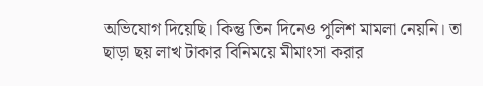অভিযোগ দিয়েছি। কিন্তু তিন দিনেও পুলিশ মামলা নেয়নি। তা ছাড়া ছয় লাখ টাকার বিনিময়ে মীমাংসা করার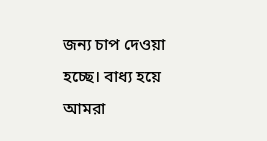জন্য চাপ দেওয়া হচ্ছে। বাধ্য হয়ে আমরা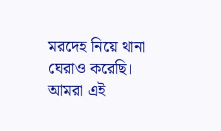মরদেহ নিয়ে থানা ঘেরাও করেছি। আমরা এই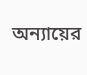অন্যায়ের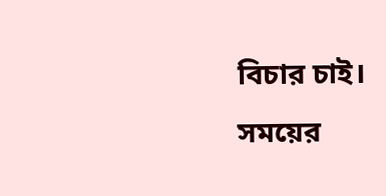বিচার চাই।
সময়ের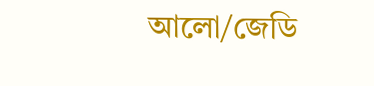আলো/জেডি